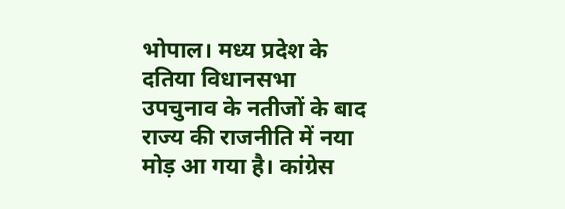भोपाल। मध्य प्रदेश के दतिया विधानसभा उपचुनाव के नतीजों के बाद राज्य की राजनीति में नया मोड़ आ गया है। कांग्रेस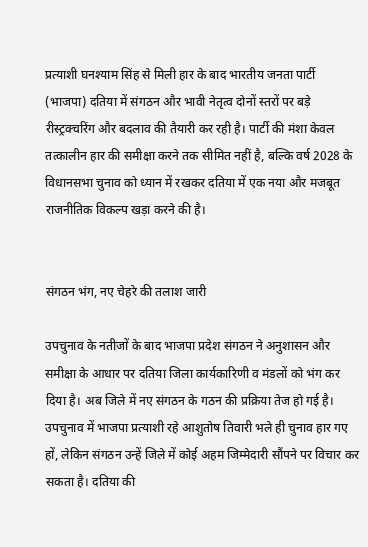प्रत्याशी घनश्याम सिंह से मिली हार के बाद भारतीय जनता पार्टी (भाजपा) दतिया में संगठन और भावी नेतृत्व दोनों स्तरों पर बड़े रीस्ट्रक्चरिंग और बदलाव की तैयारी कर रही है। पार्टी की मंशा केवल तत्कालीन हार की समीक्षा करने तक सीमित नहीं है, बल्कि वर्ष 2028 के विधानसभा चुनाव को ध्यान में रखकर दतिया में एक नया और मजबूत राजनीतिक विकल्प खड़ा करने की है।


संगठन भंग, नए चेहरे की तलाश जारी

उपचुनाव के नतीजों के बाद भाजपा प्रदेश संगठन ने अनुशासन और समीक्षा के आधार पर दतिया जिला कार्यकारिणी व मंडलों को भंग कर दिया है। अब जिले में नए संगठन के गठन की प्रक्रिया तेज हो गई है। उपचुनाव में भाजपा प्रत्याशी रहे आशुतोष तिवारी भले ही चुनाव हार गए हों, लेकिन संगठन उन्हें जिले में कोई अहम जिम्मेदारी सौंपने पर विचार कर सकता है। दतिया की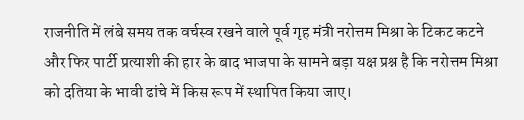राजनीति में लंबे समय तक वर्चस्व रखने वाले पूर्व गृह मंत्री नरोत्तम मिश्रा के टिकट कटने और फिर पार्टी प्रत्याशी की हार के बाद भाजपा के सामने बड़ा यक्ष प्रश्न है कि नरोत्तम मिश्रा को दतिया के भावी ढांचे में किस रूप में स्थापित किया जाए।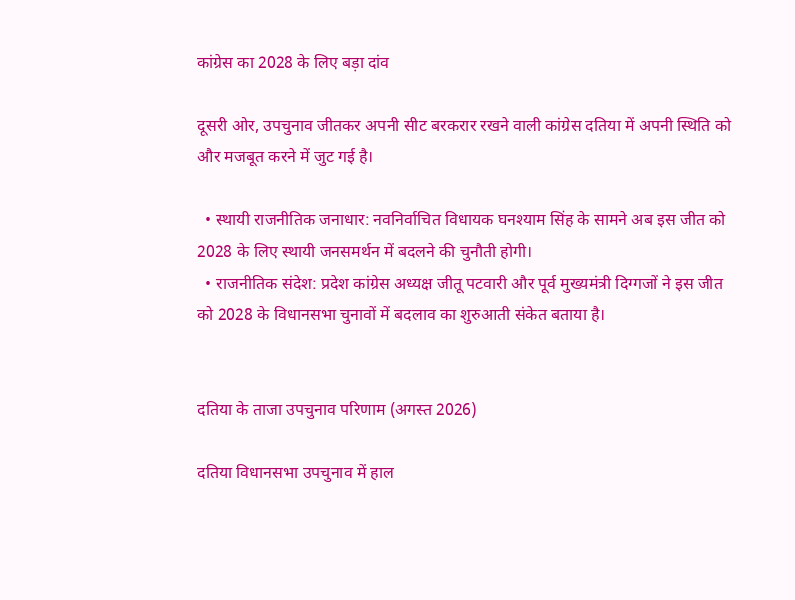कांग्रेस का 2028 के लिए बड़ा दांव

दूसरी ओर, उपचुनाव जीतकर अपनी सीट बरकरार रखने वाली कांग्रेस दतिया में अपनी स्थिति को और मजबूत करने में जुट गई है।

  • स्थायी राजनीतिक जनाधार: नवनिर्वाचित विधायक घनश्याम सिंह के सामने अब इस जीत को 2028 के लिए स्थायी जनसमर्थन में बदलने की चुनौती होगी।
  • राजनीतिक संदेश: प्रदेश कांग्रेस अध्यक्ष जीतू पटवारी और पूर्व मुख्यमंत्री दिग्गजों ने इस जीत को 2028 के विधानसभा चुनावों में बदलाव का शुरुआती संकेत बताया है।


दतिया के ताजा उपचुनाव परिणाम (अगस्त 2026)

दतिया विधानसभा उपचुनाव में हाल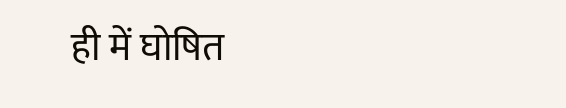ही में घोषित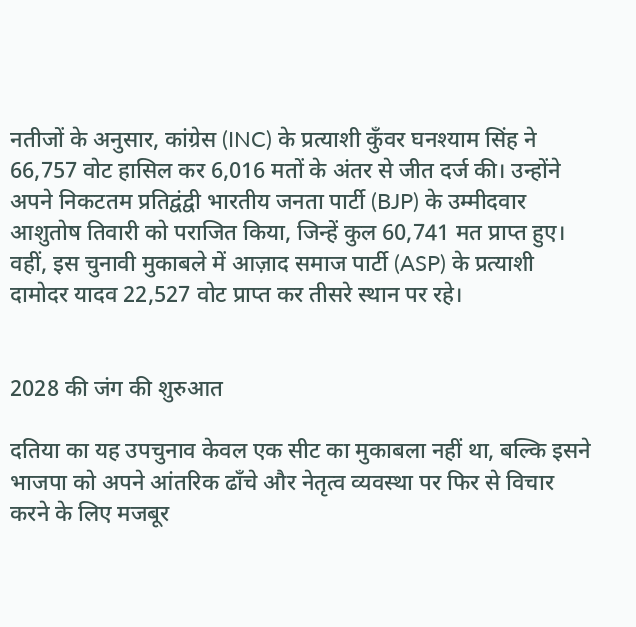नतीजों के अनुसार, कांग्रेस (INC) के प्रत्याशी कुँवर घनश्याम सिंह ने 66,757 वोट हासिल कर 6,016 मतों के अंतर से जीत दर्ज की। उन्होंने अपने निकटतम प्रतिद्वंद्वी भारतीय जनता पार्टी (BJP) के उम्मीदवार आशुतोष तिवारी को पराजित किया, जिन्हें कुल 60,741 मत प्राप्त हुए। वहीं, इस चुनावी मुकाबले में आज़ाद समाज पार्टी (ASP) के प्रत्याशी दामोदर यादव 22,527 वोट प्राप्त कर तीसरे स्थान पर रहे।


2028 की जंग की शुरुआत

दतिया का यह उपचुनाव केवल एक सीट का मुकाबला नहीं था, बल्कि इसने भाजपा को अपने आंतरिक ढाँचे और नेतृत्व व्यवस्था पर फिर से विचार करने के लिए मजबूर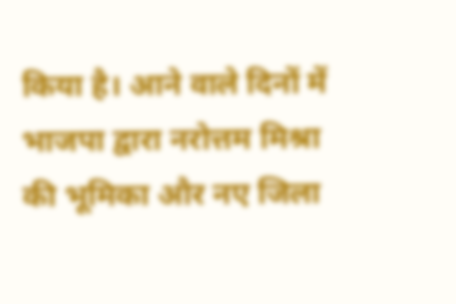किया है। आने वाले दिनों में भाजपा द्वारा नरोत्तम मिश्रा की भूमिका और नए जिला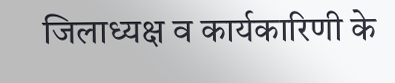जिलाध्यक्ष व कार्यकारिणी के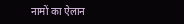नामों का ऐलान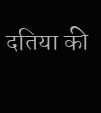दतिया की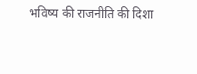भविष्य की राजनीति की दिशा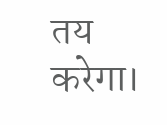तय करेगा।